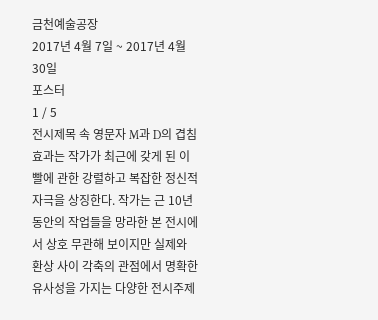금천예술공장
2017년 4월 7일 ~ 2017년 4월 30일
포스터
1 / 5
전시제목 속 영문자 M과 D의 겹침 효과는 작가가 최근에 갖게 된 이빨에 관한 강렬하고 복잡한 정신적 자극을 상징한다. 작가는 근 10년 동안의 작업들을 망라한 본 전시에서 상호 무관해 보이지만 실제와 환상 사이 각축의 관점에서 명확한 유사성을 가지는 다양한 전시주제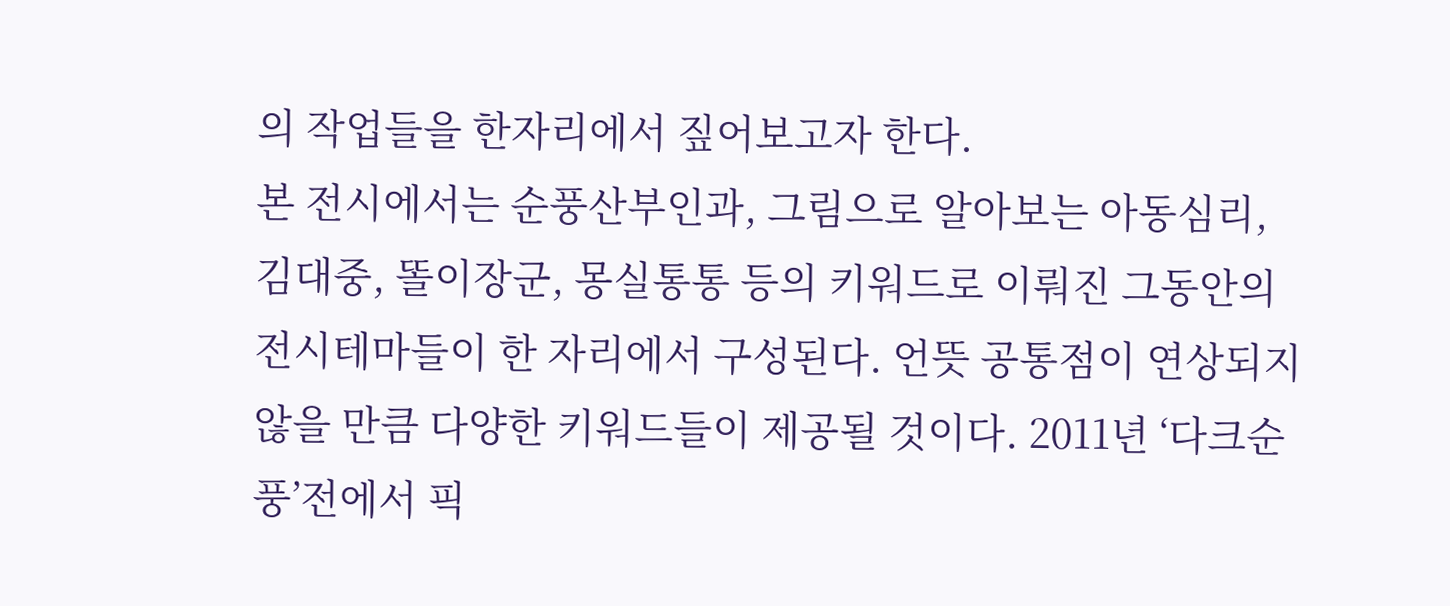의 작업들을 한자리에서 짚어보고자 한다.
본 전시에서는 순풍산부인과, 그림으로 알아보는 아동심리, 김대중, 똘이장군, 몽실통통 등의 키워드로 이뤄진 그동안의 전시테마들이 한 자리에서 구성된다. 언뜻 공통점이 연상되지 않을 만큼 다양한 키워드들이 제공될 것이다. 2011년 ‘다크순풍’전에서 픽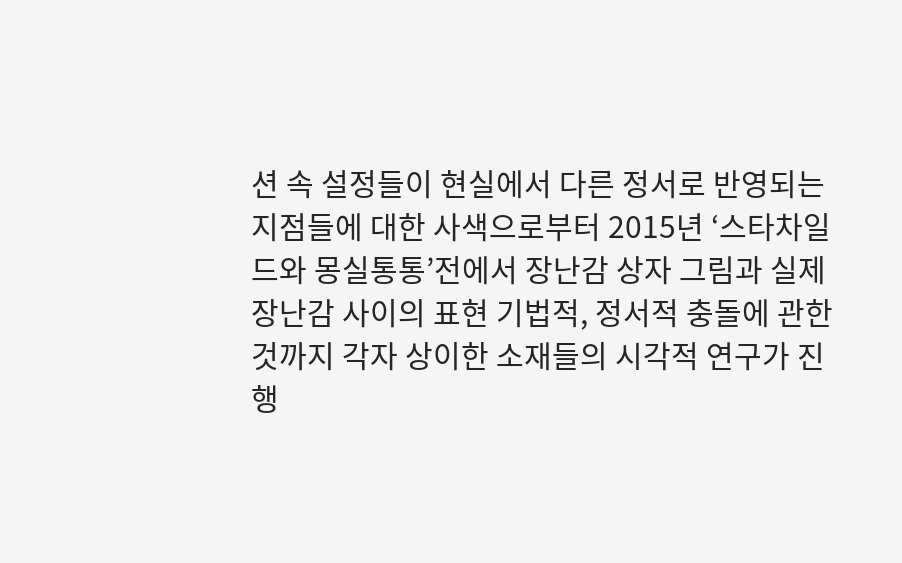션 속 설정들이 현실에서 다른 정서로 반영되는 지점들에 대한 사색으로부터 2015년 ‘스타차일드와 몽실통통’전에서 장난감 상자 그림과 실제 장난감 사이의 표현 기법적, 정서적 충돌에 관한 것까지 각자 상이한 소재들의 시각적 연구가 진행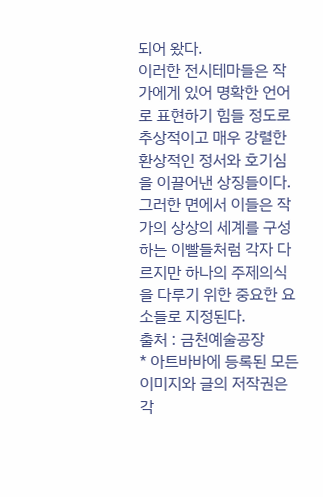되어 왔다.
이러한 전시테마들은 작가에게 있어 명확한 언어로 표현하기 힘들 정도로 추상적이고 매우 강렬한 환상적인 정서와 호기심을 이끌어낸 상징들이다. 그러한 면에서 이들은 작가의 상상의 세계를 구성하는 이빨들처럼 각자 다르지만 하나의 주제의식을 다루기 위한 중요한 요소들로 지정된다.
출처 : 금천예술공장
* 아트바바에 등록된 모든 이미지와 글의 저작권은 각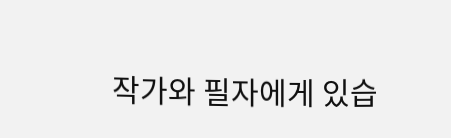작가와 필자에게 있습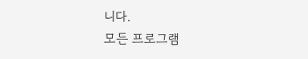니다.
모든 프로그램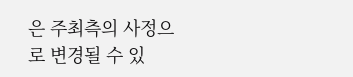은 주최측의 사정으로 변경될 수 있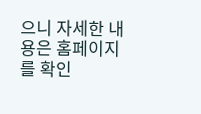으니 자세한 내용은 홈페이지를 확인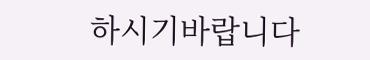하시기바랍니다